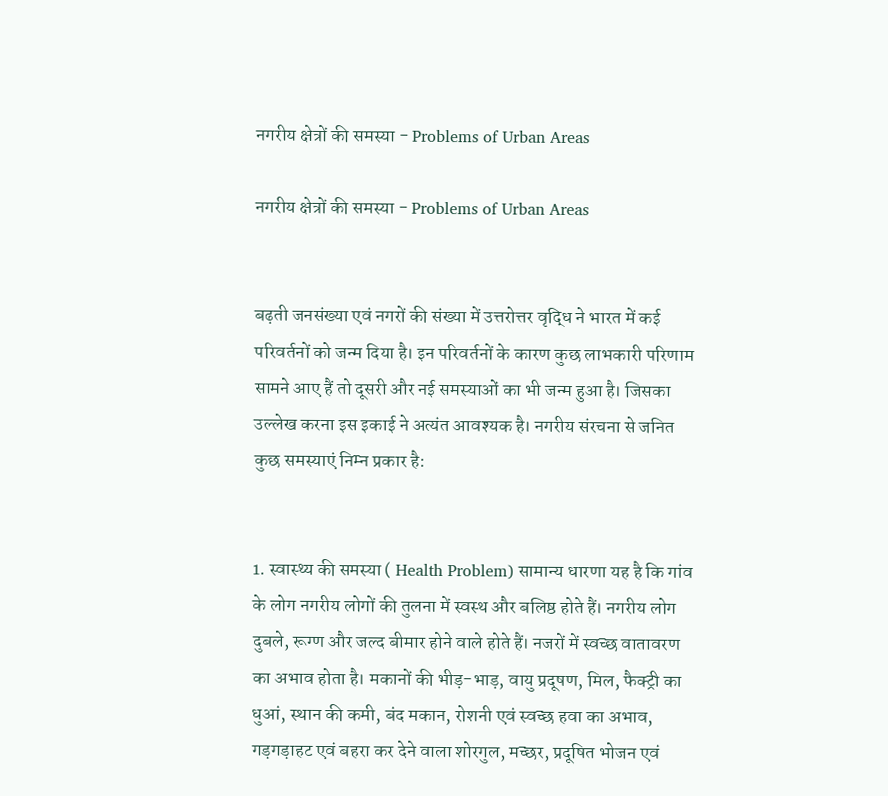नगरीय क्षेत्रों की समस्या - Problems of Urban Areas

नगरीय क्षेत्रों की समस्या - Problems of Urban Areas


बढ़ती जनसंख्या एवं नगरों की संख्या में उत्तरोत्तर वृद्धि ने भारत में कई परिवर्तनों को जन्म दिया है। इन परिवर्तनों के कारण कुछ लाभकारी परिणाम सामने आए हैं तो दूसरी और नई समस्याओं का भी जन्म हुआ है। जिसका उल्लेख करना इस इकाई ने अत्यंत आवश्यक है। नगरीय संरचना से जनित कुछ समस्याएं निम्न प्रकार है:


1. स्वास्थ्य की समस्या ( Health Problem) सामान्य धारणा यह है कि गांव के लोग नगरीय लोगों की तुलना में स्वस्थ और बलिष्ठ होते हैं। नगरीय लोग दुबले, रूग्ण और जल्द बीमार होने वाले होते हैं। नजरों में स्वच्छ वातावरण का अभाव होता है। मकानों की भीड़-भाड़, वायु प्रदूषण, मिल, फैक्ट्री का धुआं, स्थान की कमी, बंद मकान, रोशनी एवं स्वच्छ हवा का अभाव, गड़गड़ाहट एवं बहरा कर देने वाला शोरगुल, मच्छर, प्रदूषित भोजन एवं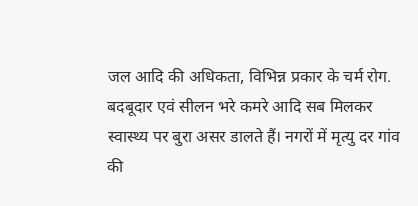जल आदि की अधिकता, विभिन्न प्रकार के चर्म रोग. बदबूदार एवं सीलन भरे कमरे आदि सब मिलकर स्वास्थ्य पर बुरा असर डालते हैं। नगरों में मृत्यु दर गांव की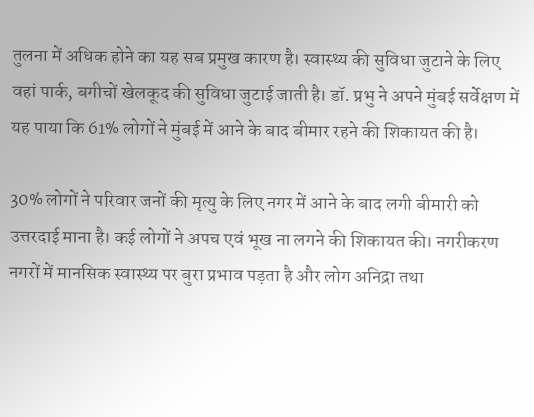तुलना में अधिक होने का यह सब प्रमुख कारण है। स्वास्थ्य की सुविधा जुटाने के लिए वहां पार्क, बगीचों खेलकूद की सुविधा जुटाई जाती है। डॉ. प्रभु ने अपने मुंबई सर्वेक्षण में यह पाया कि 61% लोगों ने मुंबई में आने के बाद बीमार रहने की शिकायत की है।

30% लोगों ने परिवार जनों की मृत्यु के लिए नगर में आने के बाद लगी बीमारी को उत्तरदाई माना है। कई लोगों ने अपच एवं भूख ना लगने की शिकायत की। नगरीकरण नगरों में मानसिक स्वास्थ्य पर बुरा प्रभाव पड़ता है और लोग अनिद्रा तथा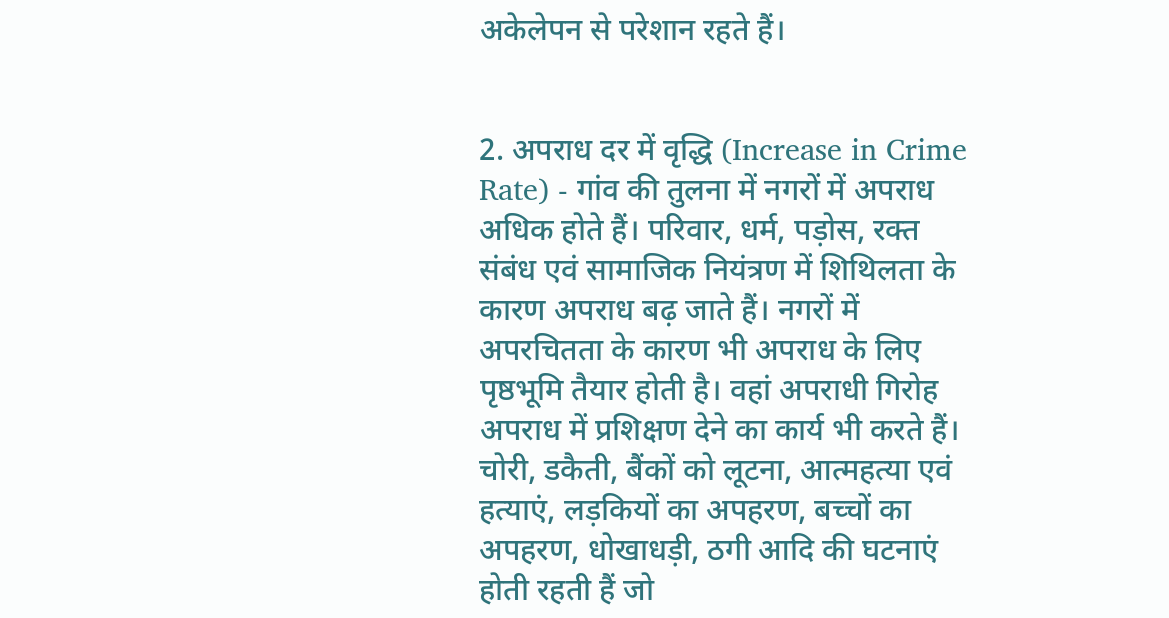अकेलेपन से परेशान रहते हैं।


2. अपराध दर में वृद्धि (Increase in Crime Rate) - गांव की तुलना में नगरों में अपराध अधिक होते हैं। परिवार, धर्म, पड़ोस, रक्त संबंध एवं सामाजिक नियंत्रण में शिथिलता के कारण अपराध बढ़ जाते हैं। नगरों में अपरचितता के कारण भी अपराध के लिए पृष्ठभूमि तैयार होती है। वहां अपराधी गिरोह अपराध में प्रशिक्षण देने का कार्य भी करते हैं। चोरी, डकैती, बैंकों को लूटना, आत्महत्या एवं हत्याएं, लड़कियों का अपहरण, बच्चों का अपहरण, धोखाधड़ी, ठगी आदि की घटनाएं होती रहती हैं जो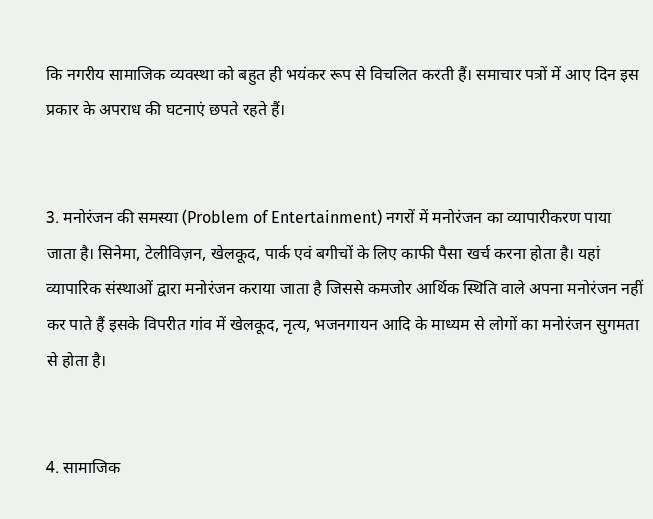कि नगरीय सामाजिक व्यवस्था को बहुत ही भयंकर रूप से विचलित करती हैं। समाचार पत्रों में आए दिन इस प्रकार के अपराध की घटनाएं छपते रहते हैं।


3. मनोरंजन की समस्या (Problem of Entertainment) नगरों में मनोरंजन का व्यापारीकरण पाया जाता है। सिनेमा, टेलीविज़न, खेलकूद, पार्क एवं बगीचों के लिए काफी पैसा खर्च करना होता है। यहां व्यापारिक संस्थाओं द्वारा मनोरंजन कराया जाता है जिससे कमजोर आर्थिक स्थिति वाले अपना मनोरंजन नहीं कर पाते हैं इसके विपरीत गांव में खेलकूद, नृत्य, भजनगायन आदि के माध्यम से लोगों का मनोरंजन सुगमता से होता है।


4. सामाजिक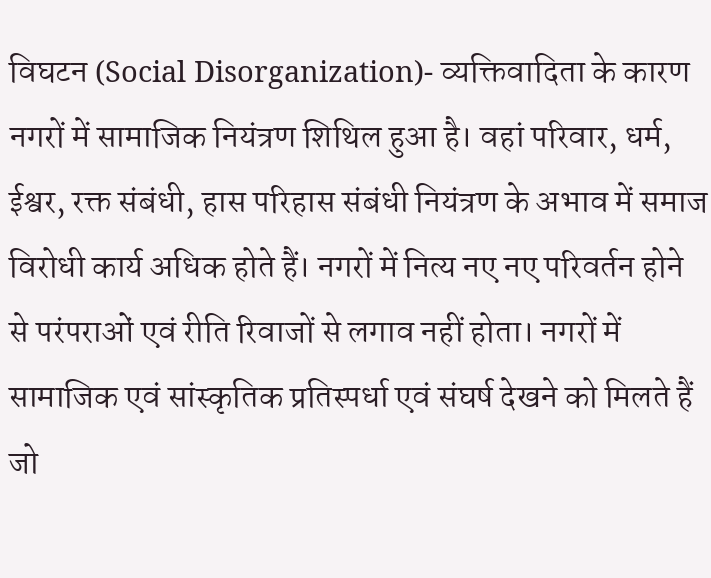विघटन (Social Disorganization)- व्यक्तिवादिता के कारण नगरों में सामाजिक नियंत्रण शिथिल हुआ है। वहां परिवार, धर्म, ईश्वर, रक्त संबंधी, हास परिहास संबंधी नियंत्रण के अभाव में समाज विरोधी कार्य अधिक होते हैं। नगरों में नित्य नए नए परिवर्तन होने से परंपराओं एवं रीति रिवाजों से लगाव नहीं होता। नगरों में सामाजिक एवं सांस्कृतिक प्रतिस्पर्धा एवं संघर्ष देखने को मिलते हैं जो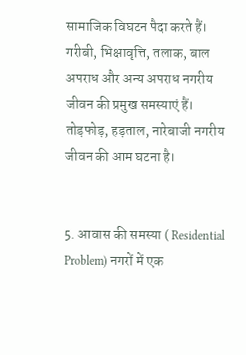सामाजिक विघटन पैदा करते हैं। गरीबी, भिक्षावृत्ति, तलाक, बाल अपराध और अन्य अपराध नगरीय जीवन की प्रमुख समस्याएं हैं। तोड़फोड़, हड़ताल, नारेबाजी नगरीय जीवन की आम घटना है।


5. आवास की समस्या ( Residential Problem) नगरों में एक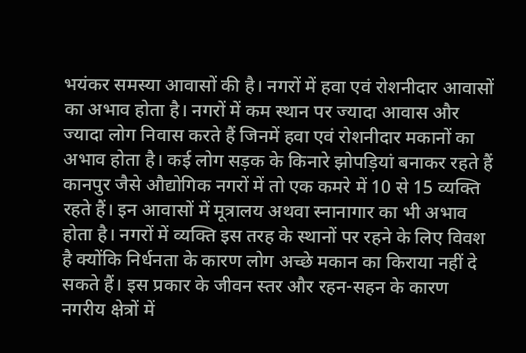भयंकर समस्या आवासों की है। नगरों में हवा एवं रोशनीदार आवासों का अभाव होता है। नगरों में कम स्थान पर ज्यादा आवास और ज्यादा लोग निवास करते हैं जिनमें हवा एवं रोशनीदार मकानों का अभाव होता है। कई लोग सड़क के किनारे झोपड़ियां बनाकर रहते हैं कानपुर जैसे औद्योगिक नगरों में तो एक कमरे में 10 से 15 व्यक्ति रहते हैं। इन आवासों में मूत्रालय अथवा स्नानागार का भी अभाव होता है। नगरों में व्यक्ति इस तरह के स्थानों पर रहने के लिए विवश है क्योंकि निर्धनता के कारण लोग अच्छे मकान का किराया नहीं दे सकते हैं। इस प्रकार के जीवन स्तर और रहन-सहन के कारण नगरीय क्षेत्रों में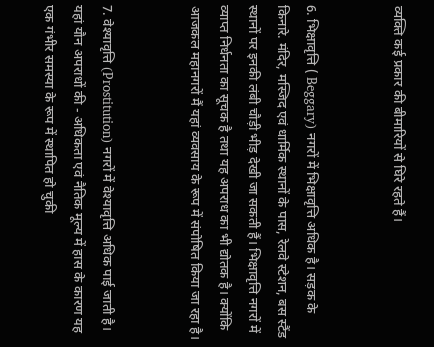व्यक्ति कई प्रकार की बीमारियों से घिरे रहते हैं।


6. भिक्षावृत्ति ( Beggary) नगरों में भिक्षावृत्ति अधिक है। सड़क के किनारे. मंदिर, मस्जिद एवं धार्मिक स्थानों के पास, रेलवे स्टेशन, बस स्टैंड स्थानों पर इनकी लंबी चौड़ी भीड़ देखी जा सकती हैं। भिक्षावृत्ति नगरों में व्याप्त निर्धनता का सूचक है तथा यह अपराध का भी द्योतक है। क्योंकि आजकल महानगरों मैं यहां व्यवसाय के रूप में संपोषित किया जा रहा है।


7. वेश्यावृत्ति (Prostitution) नगरों में वेश्यावृत्ति अधिक पाई जाती है। यहां यौन अपराधों की - अधिकता एवं नैतिक मूल्य में हास के कारण यह एक गंभीर समस्या के रूप में स्थापित हो चुकी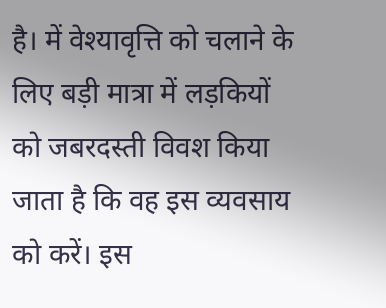है। में वेश्यावृत्ति को चलाने के लिए बड़ी मात्रा में लड़कियों को जबरदस्ती विवश किया जाता है कि वह इस व्यवसाय को करें। इस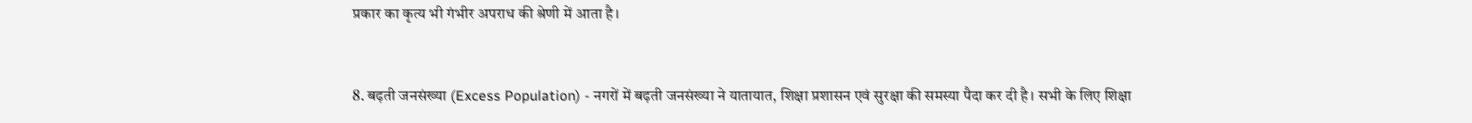प्रकार का कृत्य भी गंभीर अपराध की श्रेणी में आता है।


8. बढ़ती जनसंख्या (Excess Population) - नगरों में बढ़ती जनसंख्या ने यातायात, शिक्षा प्रशासन एवं सुरक्षा की समस्या पैदा कर दी है। सभी के लिए शिक्षा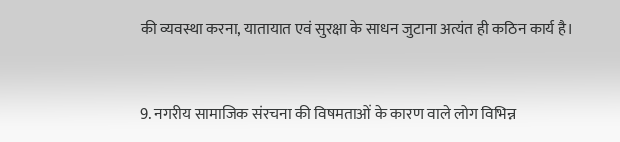की व्यवस्था करना, यातायात एवं सुरक्षा के साधन जुटाना अत्यंत ही कठिन कार्य है।


9. नगरीय सामाजिक संरचना की विषमताओं के कारण वाले लोग विभिन्न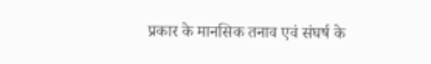प्रकार के मानसिक तनाव एवं संघर्ष के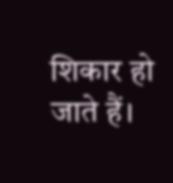शिकार हो जाते हैं।